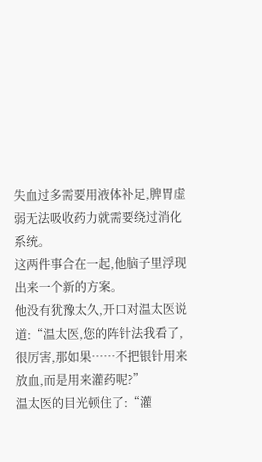失血过多需要用液体补足,脾胃虚弱无法吸收药力就需要绕过消化系统。
这两件事合在一起,他脑子里浮现出来一个新的方案。
他没有犹豫太久,开口对温太医说道:“温太医,您的阵针法我看了,很厉害,那如果……不把银针用来放血,而是用来灌药呢?”
温太医的目光顿住了:“灌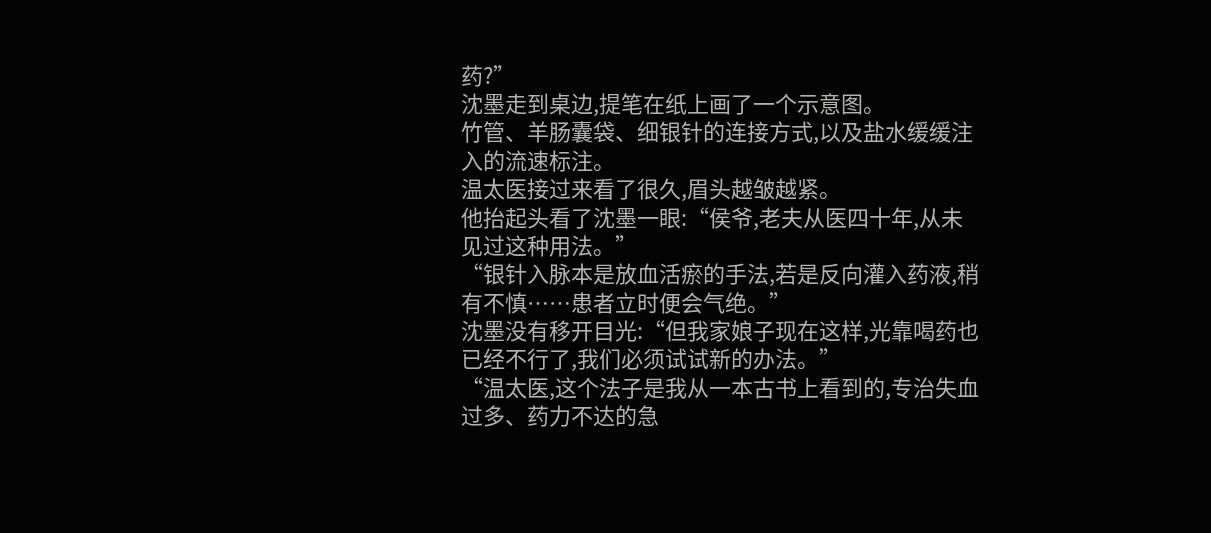药?”
沈墨走到桌边,提笔在纸上画了一个示意图。
竹管、羊肠囊袋、细银针的连接方式,以及盐水缓缓注入的流速标注。
温太医接过来看了很久,眉头越皱越紧。
他抬起头看了沈墨一眼:“侯爷,老夫从医四十年,从未见过这种用法。”
“银针入脉本是放血活瘀的手法,若是反向灌入药液,稍有不慎……患者立时便会气绝。”
沈墨没有移开目光:“但我家娘子现在这样,光靠喝药也已经不行了,我们必须试试新的办法。”
“温太医,这个法子是我从一本古书上看到的,专治失血过多、药力不达的急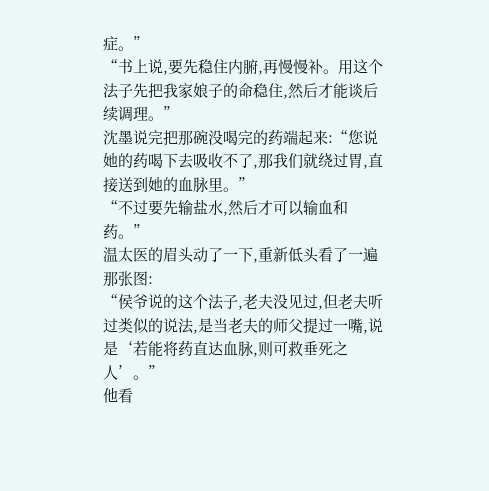症。”
“书上说,要先稳住内腑,再慢慢补。用这个法子先把我家娘子的命稳住,然后才能谈后续调理。”
沈墨说完把那碗没喝完的药端起来:“您说她的药喝下去吸收不了,那我们就绕过胃,直接送到她的血脉里。”
“不过要先输盐水,然后才可以输血和药。”
温太医的眉头动了一下,重新低头看了一遍那张图:
“侯爷说的这个法子,老夫没见过,但老夫听过类似的说法,是当老夫的师父提过一嘴,说是‘若能将药直达血脉,则可救垂死之人’。”
他看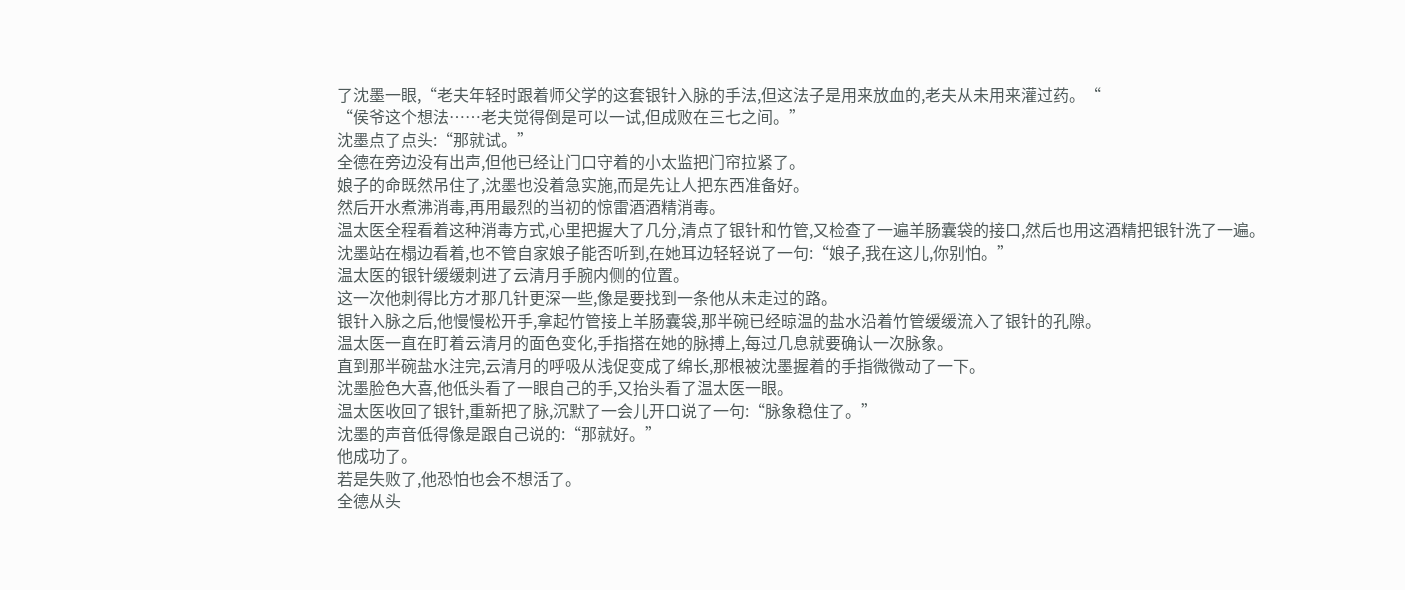了沈墨一眼,“老夫年轻时跟着师父学的这套银针入脉的手法,但这法子是用来放血的,老夫从未用来灌过药。“
“侯爷这个想法……老夫觉得倒是可以一试,但成败在三七之间。”
沈墨点了点头:“那就试。”
全德在旁边没有出声,但他已经让门口守着的小太监把门帘拉紧了。
娘子的命既然吊住了,沈墨也没着急实施,而是先让人把东西准备好。
然后开水煮沸消毒,再用最烈的当初的惊雷酒酒精消毒。
温太医全程看着这种消毒方式,心里把握大了几分,清点了银针和竹管,又检查了一遍羊肠囊袋的接口,然后也用这酒精把银针洗了一遍。
沈墨站在榻边看着,也不管自家娘子能否听到,在她耳边轻轻说了一句:“娘子,我在这儿,你别怕。”
温太医的银针缓缓刺进了云清月手腕内侧的位置。
这一次他刺得比方才那几针更深一些,像是要找到一条他从未走过的路。
银针入脉之后,他慢慢松开手,拿起竹管接上羊肠囊袋,那半碗已经晾温的盐水沿着竹管缓缓流入了银针的孔隙。
温太医一直在盯着云清月的面色变化,手指搭在她的脉搏上,每过几息就要确认一次脉象。
直到那半碗盐水注完,云清月的呼吸从浅促变成了绵长,那根被沈墨握着的手指微微动了一下。
沈墨脸色大喜,他低头看了一眼自己的手,又抬头看了温太医一眼。
温太医收回了银针,重新把了脉,沉默了一会儿开口说了一句:“脉象稳住了。”
沈墨的声音低得像是跟自己说的:“那就好。”
他成功了。
若是失败了,他恐怕也会不想活了。
全德从头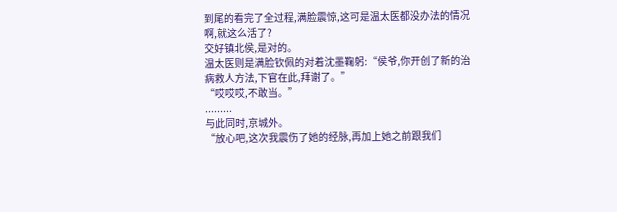到尾的看完了全过程,满脸震惊,这可是温太医都没办法的情况啊,就这么活了?
交好镇北侯,是对的。
温太医则是满脸钦佩的对着沈墨鞠躬:“侯爷,你开创了新的治病救人方法,下官在此,拜谢了。”
“哎哎哎,不敢当。”
.........
与此同时,京城外。
“放心吧,这次我震伤了她的经脉,再加上她之前跟我们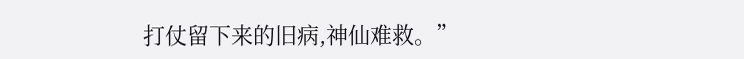打仗留下来的旧病,神仙难救。”